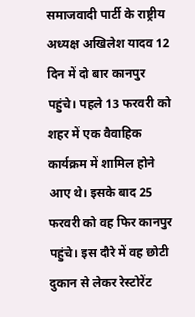समाजवादी पार्टी के राष्ट्रीय अध्यक्ष अखिलेश यादव 12 दिन में दो बार कानपुर पहुंचे। पहले 13 फरवरी को शहर में एक वैवाहिक कार्यक्रम में शामिल होने आए थे। इसके बाद 25 फरवरी को वह फिर कानपुर पहुंचे। इस दौरे में वह छोटी दुकान से लेकर रेस्टोरेंट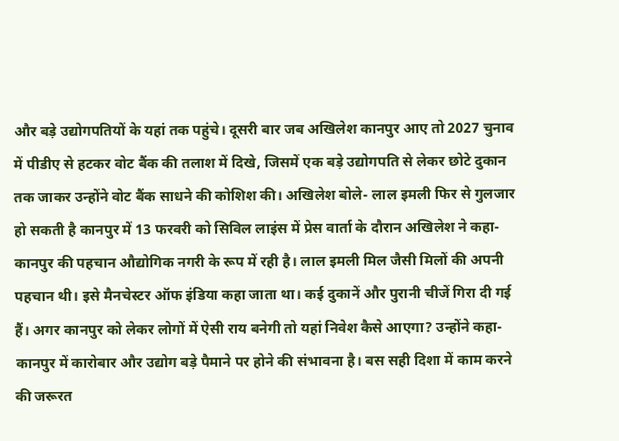और बड़े उद्योगपतियों के यहां तक पहुंचे। दूसरी बार जब अखिलेश कानपुर आए तो 2027 चुनाव में पीडीए से हटकर वोट बैंक की तलाश में दिखे, जिसमें एक बड़े उद्योगपति से लेकर छोटे दुकान तक जाकर उन्होंने वोट बैंक साधने की कोशिश की। अखिलेश बोले- लाल इमली फिर से गुलजार हो सकती है कानपुर में 13 फरवरी को सिविल लाइंस में प्रेस वार्ता के दौरान अखिलेश ने कहा- कानपुर की पहचान औद्योगिक नगरी के रूप में रही है। लाल इमली मिल जैसी मिलों की अपनी पहचान थी। इसे मैनचेस्टर ऑफ इंडिया कहा जाता था। कई दुकानें और पुरानी चीजें गिरा दी गई हैं। अगर कानपुर को लेकर लोगों में ऐसी राय बनेगी तो यहां निवेश कैसे आएगा? उन्होंने कहा- कानपुर में कारोबार और उद्योग बड़े पैमाने पर होने की संभावना है। बस सही दिशा में काम करने की जरूरत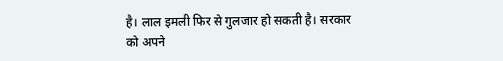है। लाल इमली फिर से गुलजार हो सकती है। सरकार को अपने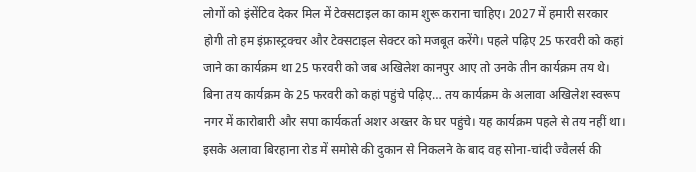लोगों को इंसेंटिव देकर मिल में टेक्सटाइल का काम शुरू कराना चाहिए। 2027 में हमारी सरकार होगी तो हम इंफ्रास्ट्रक्चर और टेक्सटाइल सेक्टर को मजबूत करेंगे। पहले पढ़िए 25 फरवरी को कहां जाने का कार्यक्रम था 25 फरवरी को जब अखिलेश कानपुर आए तो उनके तीन कार्यक्रम तय थे। बिना तय कार्यक्रम के 25 फरवरी को कहां पहुंचे पढ़िए… तय कार्यक्रम के अलावा अखिलेश स्वरूप नगर में कारोबारी और सपा कार्यकर्ता अशर अख्तर के घर पहुंचे। यह कार्यक्रम पहले से तय नहीं था। इसके अलावा बिरहाना रोड में समोसे की दुकान से निकलने के बाद वह सोना-चांदी ज्वैलर्स की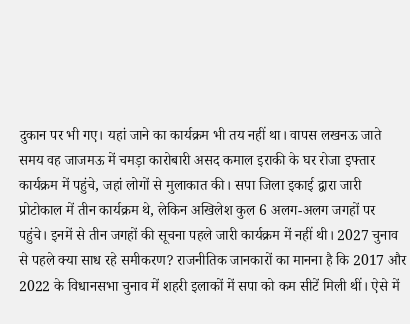दुकान पर भी गए। यहां जाने का कार्यक्रम भी तय नहीं था। वापस लखनऊ जाते समय वह जाजमऊ में चमड़ा कारोबारी असद कमाल इराकी के घर रोजा इफ्तार कार्यक्रम में पहुंचे, जहां लोगों से मुलाकात की। सपा जिला इकाई द्वारा जारी प्रोटोकाल में तीन कार्यक्रम थे, लेकिन अखिलेश कुल 6 अलग-अलग जगहों पर पहुंचे। इनमें से तीन जगहों की सूचना पहले जारी कार्यक्रम में नहीं थी। 2027 चुनाव से पहले क्या साध रहे समीकरण? राजनीतिक जानकारों का मानना है कि 2017 और 2022 के विधानसभा चुनाव में शहरी इलाकों में सपा को कम सीटें मिली थीं। ऐसे में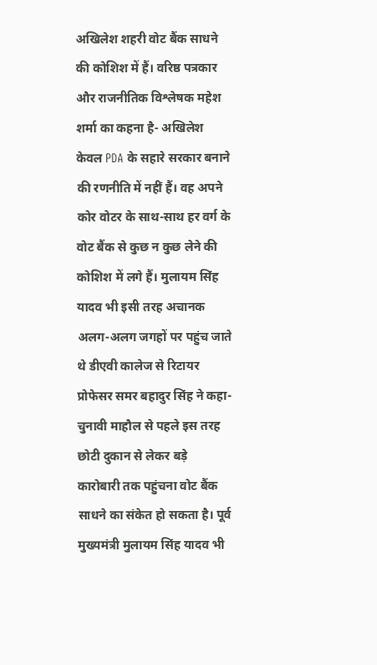अखिलेश शहरी वोट बैंक साधने की कोशिश में हैं। वरिष्ठ पत्रकार और राजनीतिक विश्लेषक महेश शर्मा का कहना है- अखिलेश केवल PDA के सहारे सरकार बनाने की रणनीति में नहीं हैं। वह अपने कोर वोटर के साथ-साथ हर वर्ग के वोट बैंक से कुछ न कुछ लेने की कोशिश में लगे हैं। मुलायम सिंह यादव भी इसी तरह अचानक अलग-अलग जगहों पर पहुंच जाते थे डीएवी कालेज से रिटायर प्रोफेसर समर बहादुर सिंह ने कहा- चुनावी माहौल से पहले इस तरह छोटी दुकान से लेकर बड़े कारोबारी तक पहुंचना वोट बैंक साधने का संकेत हो सकता है। पूर्व मुख्यमंत्री मुलायम सिंह यादव भी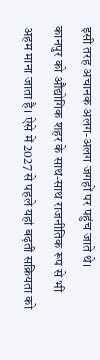इसी तरह अचानक अलग-अलग जगहों पर पहुंच जाते थे।
कानपुर को औद्योगिक शहर के साथ-साथ राजनीतिक रूप से भी अहम माना जाता है। ऐसे में 2027 से पहले यहां बढ़ती सक्रियता को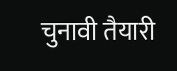चुनावी तैयारी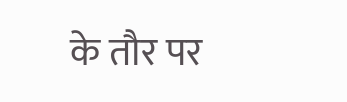के तौर पर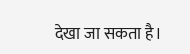देखा जा सकता है।